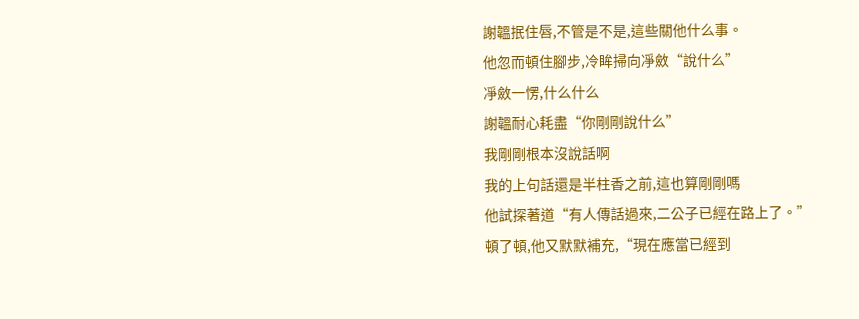謝韞抿住唇,不管是不是,這些關他什么事。
他忽而頓住腳步,冷眸掃向凈斂“說什么”
凈斂一愣,什么什么
謝韞耐心耗盡“你剛剛說什么”
我剛剛根本沒說話啊
我的上句話還是半柱香之前,這也算剛剛嗎
他試探著道“有人傳話過來,二公子已經在路上了。”
頓了頓,他又默默補充,“現在應當已經到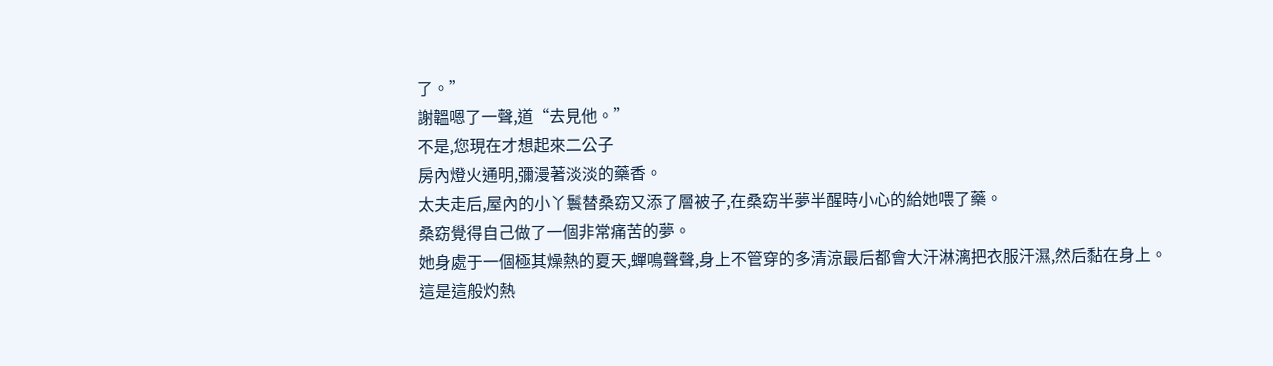了。”
謝韞嗯了一聲,道“去見他。”
不是,您現在才想起來二公子
房內燈火通明,彌漫著淡淡的藥香。
太夫走后,屋內的小丫鬟替桑窈又添了層被子,在桑窈半夢半醒時小心的給她喂了藥。
桑窈覺得自己做了一個非常痛苦的夢。
她身處于一個極其燥熱的夏天,蟬鳴聲聲,身上不管穿的多清涼最后都會大汗淋漓把衣服汗濕,然后黏在身上。
這是這般灼熱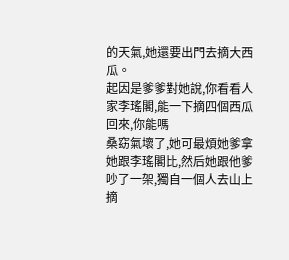的天氣,她還要出門去摘大西瓜。
起因是爹爹對她說,你看看人家李瑤閣,能一下摘四個西瓜回來,你能嗎
桑窈氣壞了,她可最煩她爹拿她跟李瑤閣比,然后她跟他爹吵了一架,獨自一個人去山上摘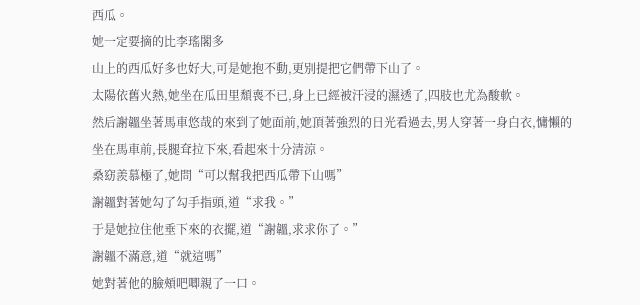西瓜。
她一定要摘的比李瑤閣多
山上的西瓜好多也好大,可是她抱不動,更別提把它們帶下山了。
太陽依舊火熱,她坐在瓜田里頹喪不已,身上已經被汗浸的濕透了,四肢也尤為酸軟。
然后謝韞坐著馬車悠哉的來到了她面前,她頂著強烈的日光看過去,男人穿著一身白衣,慵懶的坐在馬車前,長腿耷拉下來,看起來十分清涼。
桑窈羨慕極了,她問“可以幫我把西瓜帶下山嗎”
謝韞對著她勾了勾手指頭,道“求我。”
于是她拉住他垂下來的衣擺,道“謝韞,求求你了。”
謝韞不滿意,道“就這嗎”
她對著他的臉頰吧唧親了一口。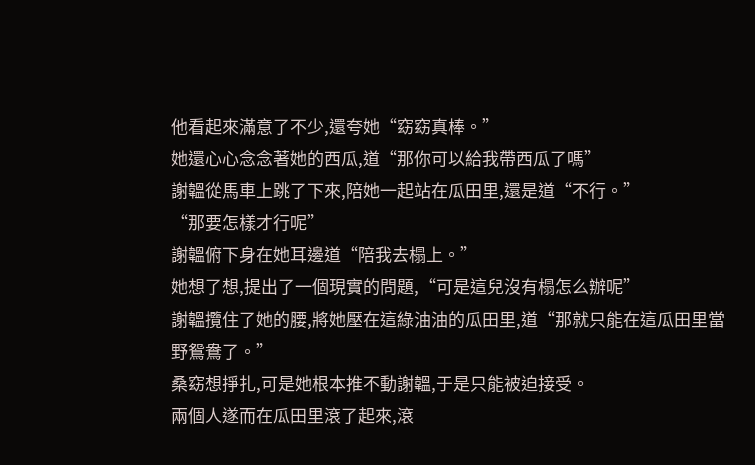他看起來滿意了不少,還夸她“窈窈真棒。”
她還心心念念著她的西瓜,道“那你可以給我帶西瓜了嗎”
謝韞從馬車上跳了下來,陪她一起站在瓜田里,還是道“不行。”
“那要怎樣才行呢”
謝韞俯下身在她耳邊道“陪我去榻上。”
她想了想,提出了一個現實的問題,“可是這兒沒有榻怎么辦呢”
謝韞攬住了她的腰,將她壓在這綠油油的瓜田里,道“那就只能在這瓜田里當野鴛鴦了。”
桑窈想掙扎,可是她根本推不動謝韞,于是只能被迫接受。
兩個人遂而在瓜田里滾了起來,滾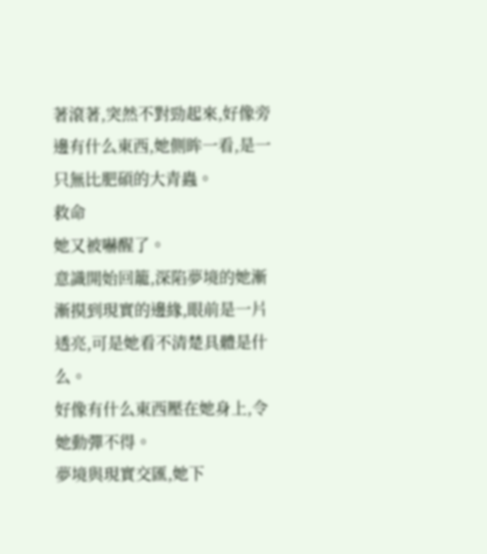著滾著,突然不對勁起來,好像旁邊有什么東西,她側眸一看,是一只無比肥碩的大青蟲。
救命
她又被嚇醒了。
意識開始回籠,深陷夢境的她漸漸摸到現實的邊緣,眼前是一片透亮,可是她看不清楚具體是什么。
好像有什么東西壓在她身上,令她動彈不得。
夢境與現實交匯,她下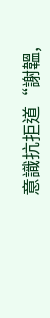意識抗拒道“謝韞,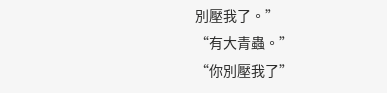別壓我了。”
“有大青蟲。”
“你別壓我了”